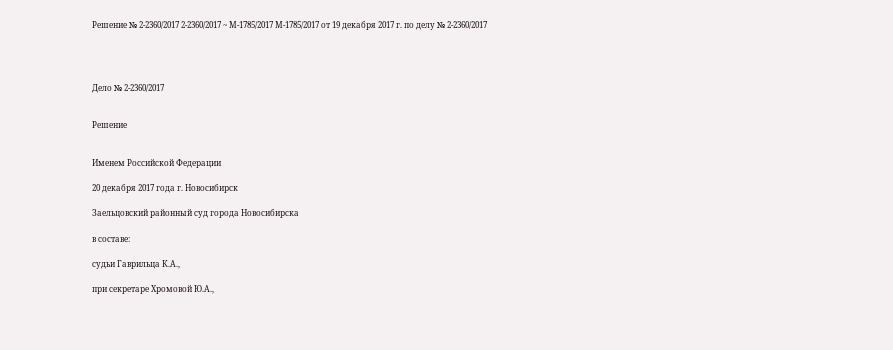Решение № 2-2360/2017 2-2360/2017 ~ М-1785/2017 М-1785/2017 от 19 декабря 2017 г. по делу № 2-2360/2017




Дело № 2-2360/2017


Решение


Именем Российской Федерации

20 декабря 2017 года г. Новосибирск

Заельцовский районный суд города Новосибирска

в составе:

судьи Гаврильца К.А.,

при секретаре Хромовой Ю.А.,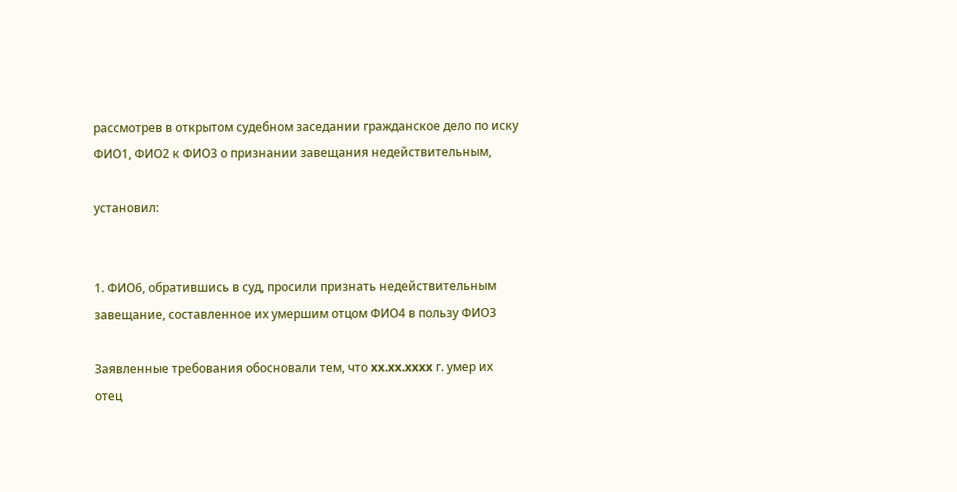рассмотрев в открытом судебном заседании гражданское дело по иску ФИО1, ФИО2 к ФИО3 о признании завещания недействительным,

установил:


1. ФИО6, обратившись в суд, просили признать недействительным завещание, составленное их умершим отцом ФИО4 в пользу ФИО3

Заявленные требования обосновали тем, что xx.xx.xxxx г. умер их отец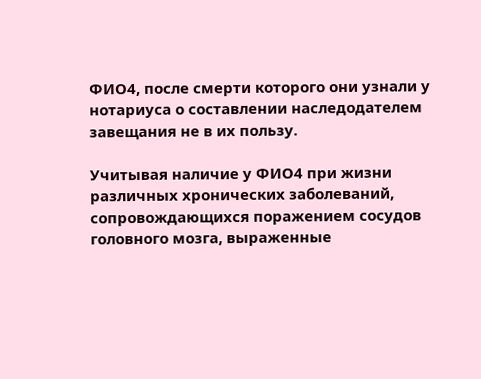ФИО4, после смерти которого они узнали у нотариуса о составлении наследодателем завещания не в их пользу.

Учитывая наличие у ФИО4 при жизни различных хронических заболеваний, сопровождающихся поражением сосудов головного мозга, выраженные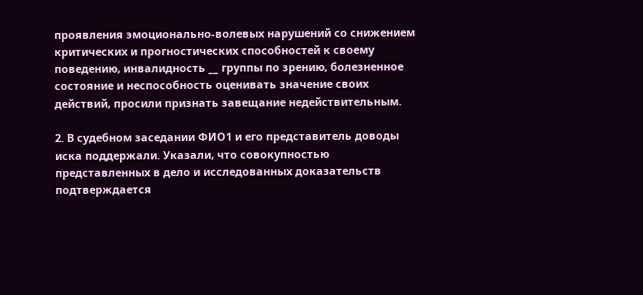проявления эмоционально-волевых нарушений со снижением критических и прогностических способностей к своему поведению, инвалидность __ группы по зрению, болезненное состояние и неспособность оценивать значение своих действий, просили признать завещание недействительным.

2. В судебном заседании ФИО1 и его представитель доводы иска поддержали. Указали, что совокупностью представленных в дело и исследованных доказательств подтверждается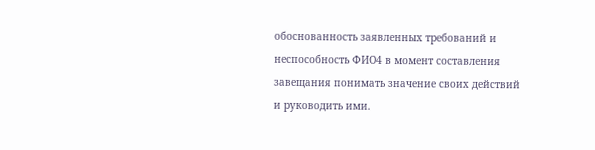обоснованность заявленных требований и неспособность ФИО4 в момент составления завещания понимать значение своих действий и руководить ими.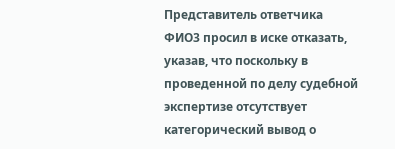Представитель ответчика ФИО3 просил в иске отказать, указав, что поскольку в проведенной по делу судебной экспертизе отсутствует категорический вывод о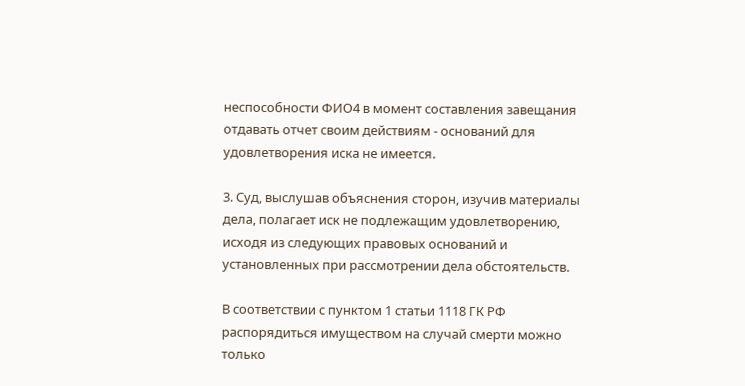неспособности ФИО4 в момент составления завещания отдавать отчет своим действиям - оснований для удовлетворения иска не имеется.

3. Суд, выслушав объяснения сторон, изучив материалы дела, полагает иск не подлежащим удовлетворению, исходя из следующих правовых оснований и установленных при рассмотрении дела обстоятельств.

В соответствии с пунктом 1 статьи 1118 ГК РФ распорядиться имуществом на случай смерти можно только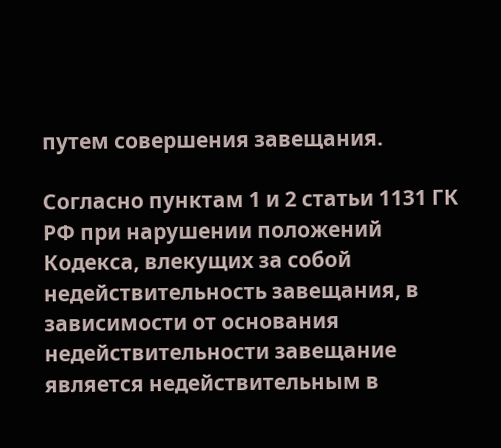путем совершения завещания.

Согласно пунктам 1 и 2 статьи 1131 ГК РФ при нарушении положений Кодекса, влекущих за собой недействительность завещания, в зависимости от основания недействительности завещание является недействительным в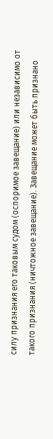силу признания его таковым судом (оспоримое завещание) или независимо от такого признания (ничтожное завещание). Завещание может быть признано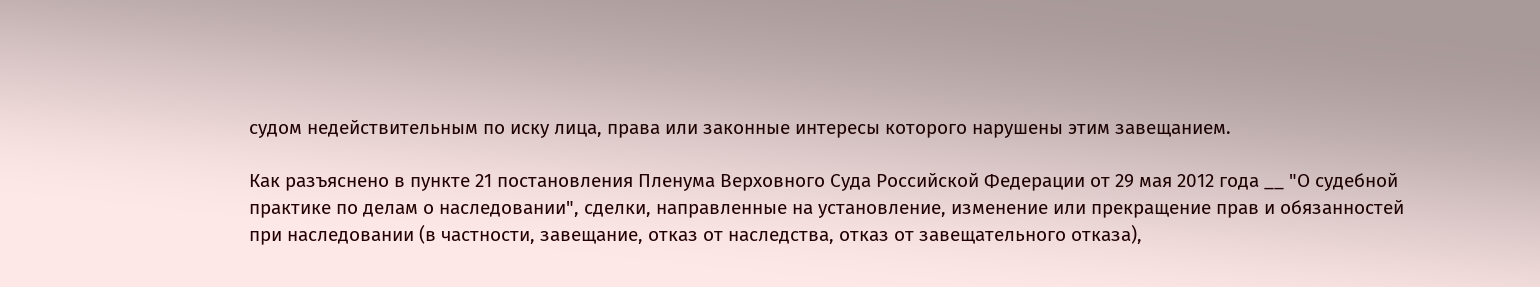судом недействительным по иску лица, права или законные интересы которого нарушены этим завещанием.

Как разъяснено в пункте 21 постановления Пленума Верховного Суда Российской Федерации от 29 мая 2012 года __ "О судебной практике по делам о наследовании", сделки, направленные на установление, изменение или прекращение прав и обязанностей при наследовании (в частности, завещание, отказ от наследства, отказ от завещательного отказа),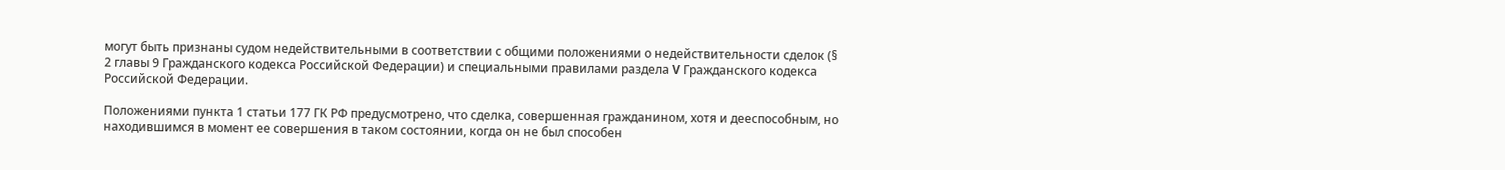могут быть признаны судом недействительными в соответствии с общими положениями о недействительности сделок (§ 2 главы 9 Гражданского кодекса Российской Федерации) и специальными правилами раздела V Гражданского кодекса Российской Федерации.

Положениями пункта 1 статьи 177 ГК РФ предусмотрено, что сделка, совершенная гражданином, хотя и дееспособным, но находившимся в момент ее совершения в таком состоянии, когда он не был способен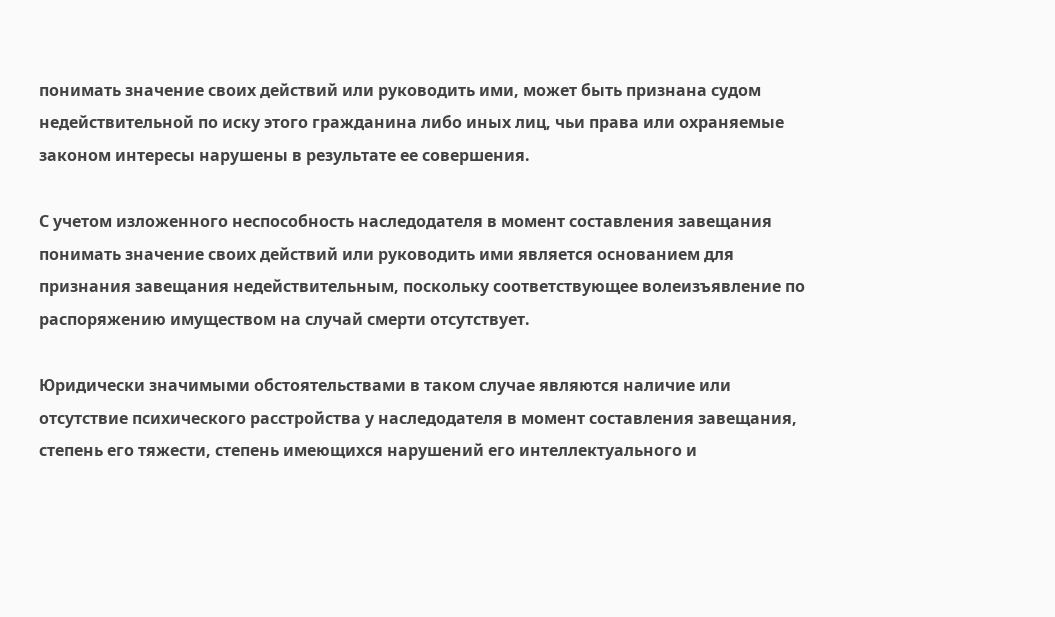понимать значение своих действий или руководить ими, может быть признана судом недействительной по иску этого гражданина либо иных лиц, чьи права или охраняемые законом интересы нарушены в результате ее совершения.

С учетом изложенного неспособность наследодателя в момент составления завещания понимать значение своих действий или руководить ими является основанием для признания завещания недействительным, поскольку соответствующее волеизъявление по распоряжению имуществом на случай смерти отсутствует.

Юридически значимыми обстоятельствами в таком случае являются наличие или отсутствие психического расстройства у наследодателя в момент составления завещания, степень его тяжести, степень имеющихся нарушений его интеллектуального и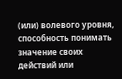(или) волевого уровня, способность понимать значение своих действий или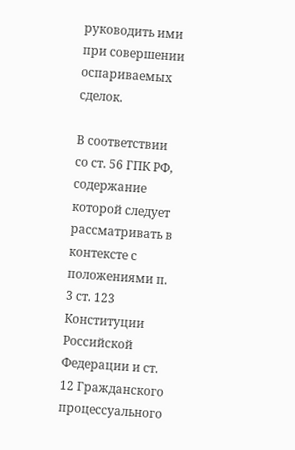руководить ими при совершении оспариваемых сделок.

В соответствии со ст. 56 ГПК РФ, содержание которой следует рассматривать в контексте с положениями п. 3 ст. 123 Конституции Российской Федерации и ст. 12 Гражданского процессуального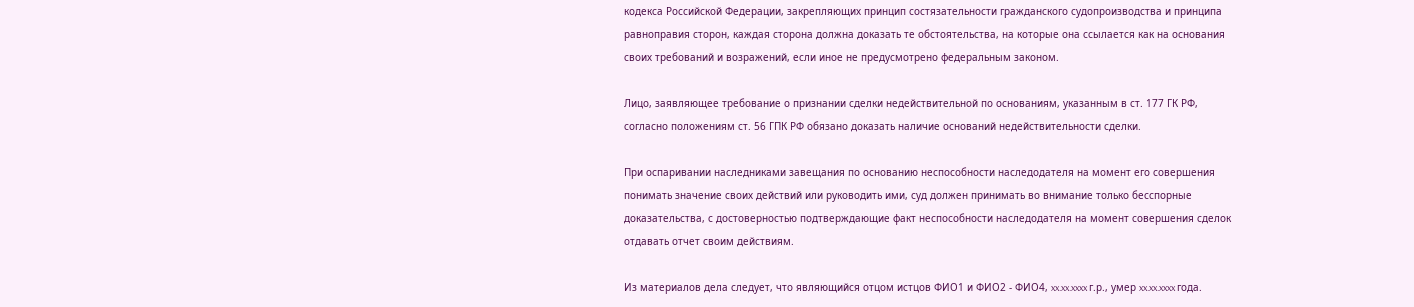кодекса Российской Федерации, закрепляющих принцип состязательности гражданского судопроизводства и принципа равноправия сторон, каждая сторона должна доказать те обстоятельства, на которые она ссылается как на основания своих требований и возражений, если иное не предусмотрено федеральным законом.

Лицо, заявляющее требование о признании сделки недействительной по основаниям, указанным в ст. 177 ГК РФ, согласно положениям ст. 56 ГПК РФ обязано доказать наличие оснований недействительности сделки.

При оспаривании наследниками завещания по основанию неспособности наследодателя на момент его совершения понимать значение своих действий или руководить ими, суд должен принимать во внимание только бесспорные доказательства, с достоверностью подтверждающие факт неспособности наследодателя на момент совершения сделок отдавать отчет своим действиям.

Из материалов дела следует, что являющийся отцом истцов ФИО1 и ФИО2 - ФИО4, xx.xx.xxxx г.р., умер xx.xx.xxxx года.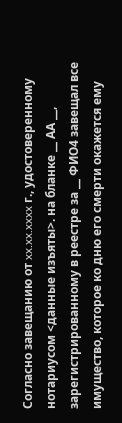Согласно завещанию от xx.xx.xxxx г., удостоверенному нотариусом <данные изъяты>. на бланке __ АА __, зарегистрированному в реестре за __ ФИО4 завещал все имущество, которое ко дню его смерти окажется ему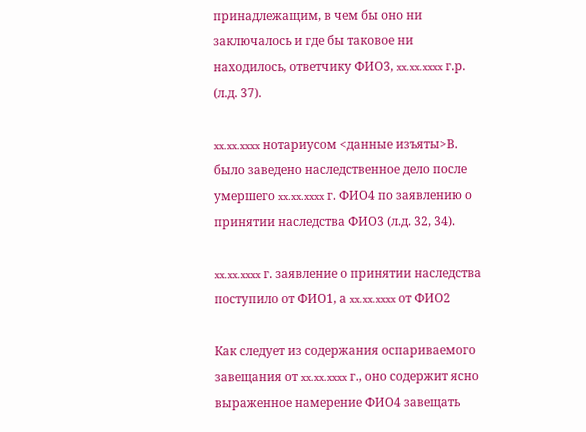принадлежащим, в чем бы оно ни заключалось и где бы таковое ни находилось, ответчику ФИО3, xx.xx.xxxx г.р. (л.д. 37).

xx.xx.xxxx нотариусом <данные изъяты>В. было заведено наследственное дело после умершего xx.xx.xxxx г. ФИО4 по заявлению о принятии наследства ФИО3 (л.д. 32, 34).

xx.xx.xxxx г. заявление о принятии наследства поступило от ФИО1, а xx.xx.xxxx от ФИО2

Как следует из содержания оспариваемого завещания от xx.xx.xxxx г., оно содержит ясно выраженное намерение ФИО4 завещать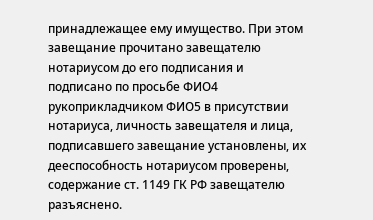принадлежащее ему имущество. При этом завещание прочитано завещателю нотариусом до его подписания и подписано по просьбе ФИО4 рукоприкладчиком ФИО5 в присутствии нотариуса, личность завещателя и лица, подписавшего завещание установлены, их дееспособность нотариусом проверены, содержание ст. 1149 ГК РФ завещателю разъяснено.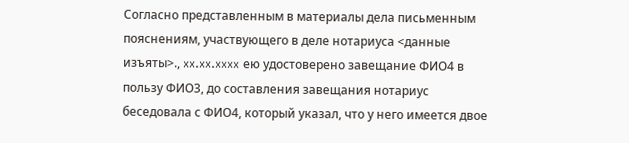Согласно представленным в материалы дела письменным пояснениям, участвующего в деле нотариуса <данные изъяты>., xx.xx.xxxx ею удостоверено завещание ФИО4 в пользу ФИО3, до составления завещания нотариус беседовала с ФИО4, который указал, что у него имеется двое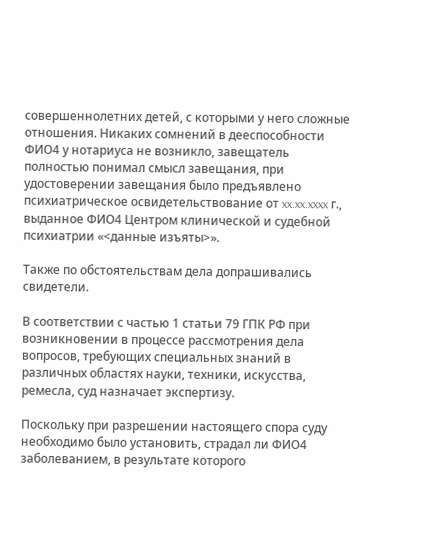совершеннолетних детей, с которыми у него сложные отношения. Никаких сомнений в дееспособности ФИО4 у нотариуса не возникло, завещатель полностью понимал смысл завещания, при удостоверении завещания было предъявлено психиатрическое освидетельствование от xx.xx.xxxx г., выданное ФИО4 Центром клинической и судебной психиатрии «<данные изъяты>».

Также по обстоятельствам дела допрашивались свидетели.

В соответствии с частью 1 статьи 79 ГПК РФ при возникновении в процессе рассмотрения дела вопросов, требующих специальных знаний в различных областях науки, техники, искусства, ремесла, суд назначает экспертизу.

Поскольку при разрешении настоящего спора суду необходимо было установить, страдал ли ФИО4 заболеванием, в результате которого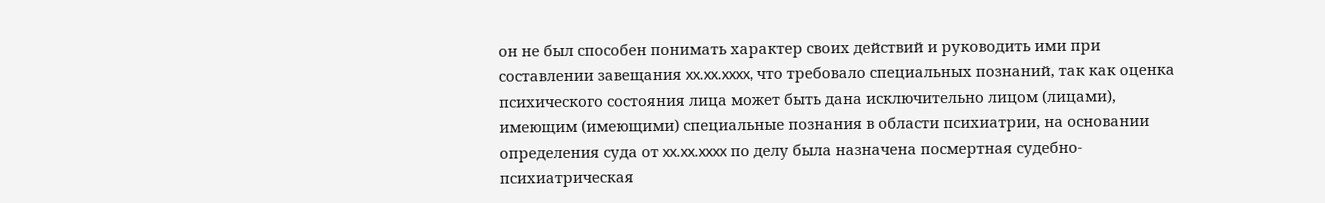он не был способен понимать характер своих действий и руководить ими при составлении завещания xx.xx.xxxx, что требовало специальных познаний, так как оценка психического состояния лица может быть дана исключительно лицом (лицами), имеющим (имеющими) специальные познания в области психиатрии, на основании определения суда от xx.xx.xxxx по делу была назначена посмертная судебно-психиатрическая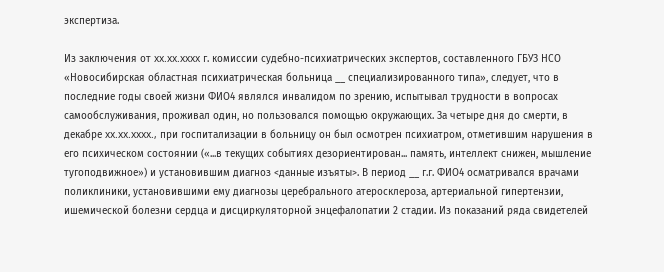экспертиза.

Из заключения от xx.xx.xxxx г. комиссии судебно-психиатрических экспертов, составленного ГБУЗ НСО «Новосибирская областная психиатрическая больница __ специализированного типа», следует, что в последние годы своей жизни ФИО4 являлся инвалидом по зрению, испытывал трудности в вопросах самообслуживания, проживал один, но пользовался помощью окружающих. За четыре дня до смерти, в декабре xx.xx.xxxx., при госпитализации в больницу он был осмотрен психиатром, отметившим нарушения в его психическом состоянии («...в текущих событиях дезориентирован... память, интеллект снижен, мышление тугоподвижное») и установившим диагноз <данные изъяты>. В период __ г.г. ФИО4 осматривался врачами поликлиники, установившими ему диагнозы церебрального атеросклероза, артериальной гипертензии, ишемической болезни сердца и дисциркуляторной энцефалопатии 2 стадии. Из показаний ряда свидетелей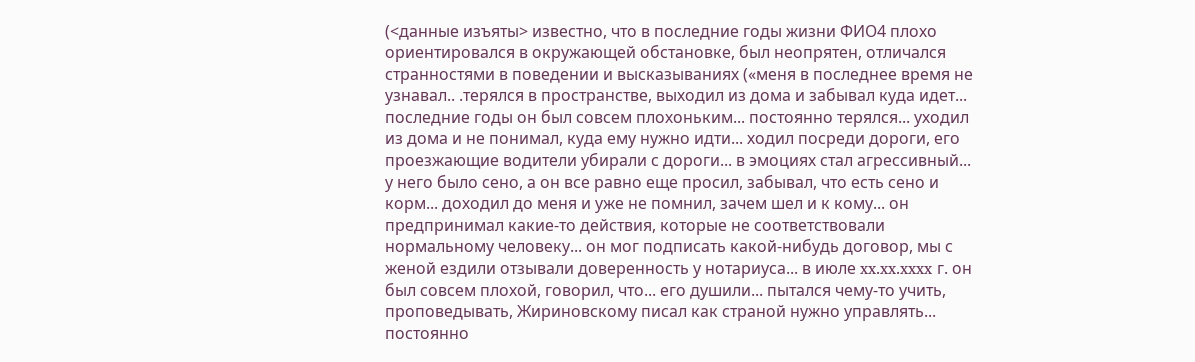(<данные изъяты> известно, что в последние годы жизни ФИО4 плохо ориентировался в окружающей обстановке, был неопрятен, отличался странностями в поведении и высказываниях («меня в последнее время не узнавал.. .терялся в пространстве, выходил из дома и забывал куда идет... последние годы он был совсем плохоньким... постоянно терялся... уходил из дома и не понимал, куда ему нужно идти... ходил посреди дороги, его проезжающие водители убирали с дороги... в эмоциях стал агрессивный... у него было сено, а он все равно еще просил, забывал, что есть сено и корм... доходил до меня и уже не помнил, зачем шел и к кому... он предпринимал какие-то действия, которые не соответствовали нормальному человеку... он мог подписать какой-нибудь договор, мы с женой ездили отзывали доверенность у нотариуса... в июле xx.xx.xxxx г. он был совсем плохой, говорил, что... его душили... пытался чему-то учить, проповедывать, Жириновскому писал как страной нужно управлять... постоянно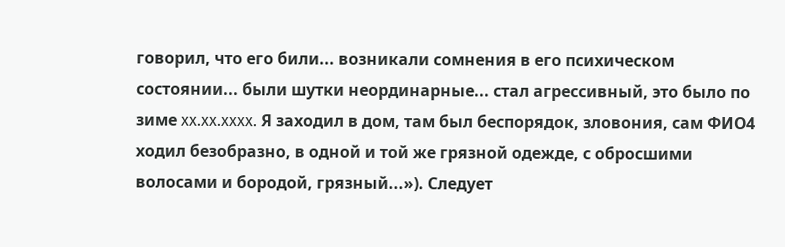говорил, что его били... возникали сомнения в его психическом состоянии... были шутки неординарные... стал агрессивный, это было по зиме xx.xx.xxxx. Я заходил в дом, там был беспорядок, зловония, сам ФИО4 ходил безобразно, в одной и той же грязной одежде, с обросшими волосами и бородой, грязный...»). Следует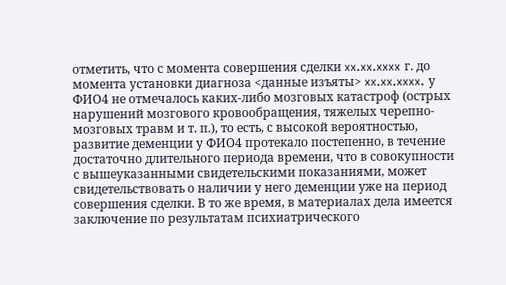отметить, что с момента совершения сделки xx.xx.xxxx г. до момента установки диагноза <данные изъяты> xx.xx.xxxx. у ФИО4 не отмечалось каких-либо мозговых катастроф (острых нарушений мозгового кровообращения, тяжелых черепно-мозговых травм и т. п.), то есть, с высокой вероятностью, развитие деменции у ФИО4 протекало постепенно, в течение достаточно длительного периода времени, что в совокупности с вышеуказанными свидетельскими показаниями, может свидетельствовать о наличии у него деменции уже на период совершения сделки. В то же время, в материалах дела имеется заключение по результатам психиатрического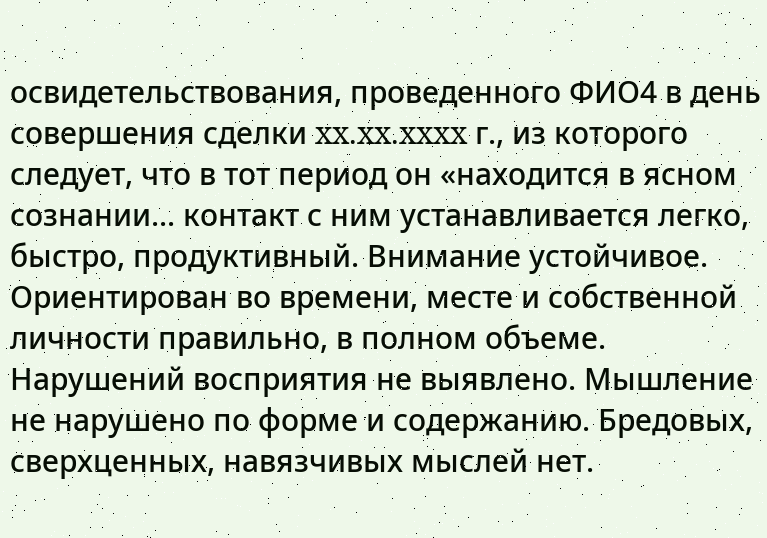освидетельствования, проведенного ФИО4 в день совершения сделки xx.xx.xxxx г., из которого следует, что в тот период он «находится в ясном сознании... контакт с ним устанавливается легко, быстро, продуктивный. Внимание устойчивое. Ориентирован во времени, месте и собственной личности правильно, в полном объеме. Нарушений восприятия не выявлено. Мышление не нарушено по форме и содержанию. Бредовых, сверхценных, навязчивых мыслей нет.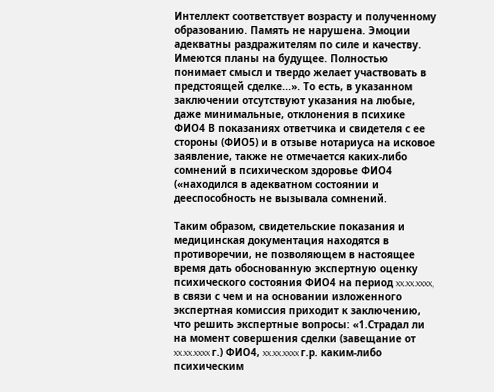Интеллект соответствует возрасту и полученному образованию. Память не нарушена. Эмоции адекватны раздражителям по силе и качеству. Имеются планы на будущее. Полностью понимает смысл и твердо желает участвовать в предстоящей сделке...». То есть, в указанном заключении отсутствуют указания на любые, даже минимальные, отклонения в психике ФИО4 В показаниях ответчика и свидетеля с ее стороны (ФИО5) и в отзыве нотариуса на исковое заявление, также не отмечается каких-либо сомнений в психическом здоровье ФИО4 («находился в адекватном состоянии и дееспособность не вызывала сомнений.

Таким образом, свидетельские показания и медицинская документация находятся в противоречии, не позволяющем в настоящее время дать обоснованную экспертную оценку психического состояния ФИО4 на период xx.xx.xxxx, в связи с чем и на основании изложенного экспертная комиссия приходит к заключению, что решить экспертные вопросы: «1.Страдал ли на момент совершения сделки (завещание от xx.xx.xxxx г.) ФИО4, xx.xx.xxxx г.р. каким-либо психическим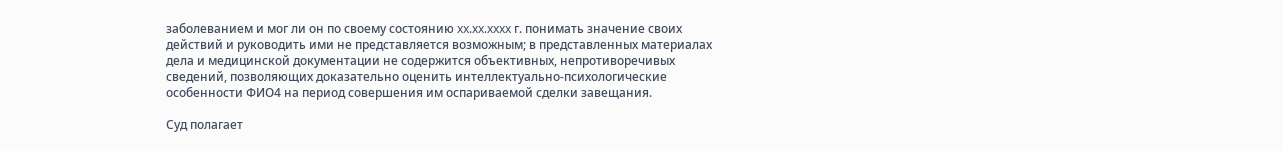заболеванием и мог ли он по своему состоянию xx.xx.xxxx г. понимать значение своих действий и руководить ими не представляется возможным; в представленных материалах дела и медицинской документации не содержится объективных, непротиворечивых сведений, позволяющих доказательно оценить интеллектуально-психологические особенности ФИО4 на период совершения им оспариваемой сделки завещания.

Суд полагает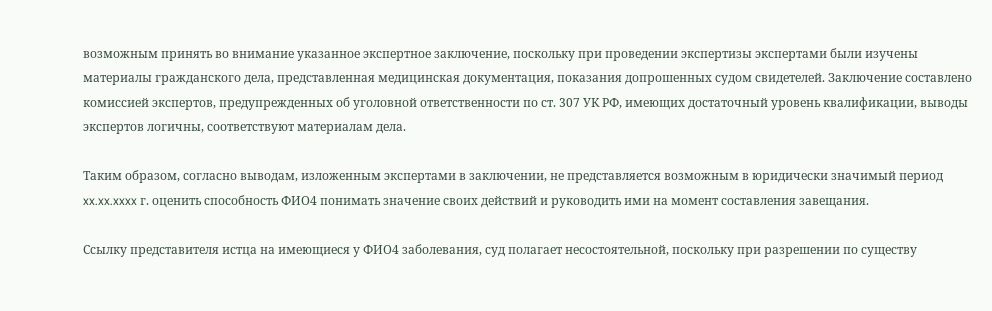возможным принять во внимание указанное экспертное заключение, поскольку при проведении экспертизы экспертами были изучены материалы гражданского дела, представленная медицинская документация, показания допрошенных судом свидетелей. Заключение составлено комиссией экспертов, предупрежденных об уголовной ответственности по ст. 307 УК РФ, имеющих достаточный уровень квалификации, выводы экспертов логичны, соответствуют материалам дела.

Таким образом, согласно выводам, изложенным экспертами в заключении, не представляется возможным в юридически значимый период xx.xx.xxxx г. оценить способность ФИО4 понимать значение своих действий и руководить ими на момент составления завещания.

Ссылку представителя истца на имеющиеся у ФИО4 заболевания, суд полагает несостоятельной, поскольку при разрешении по существу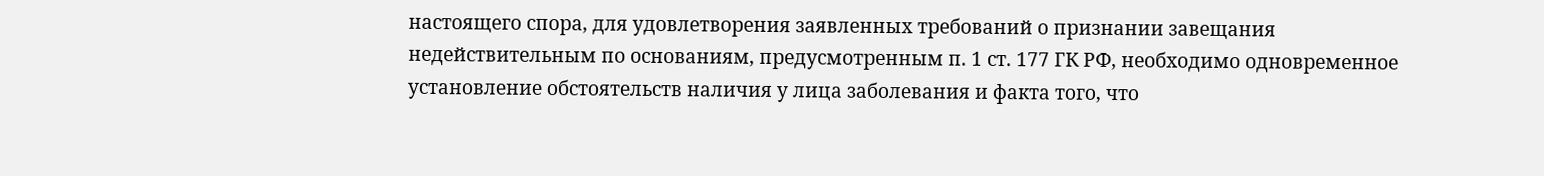настоящего спора, для удовлетворения заявленных требований о признании завещания недействительным по основаниям, предусмотренным п. 1 ст. 177 ГК РФ, необходимо одновременное установление обстоятельств наличия у лица заболевания и факта того, что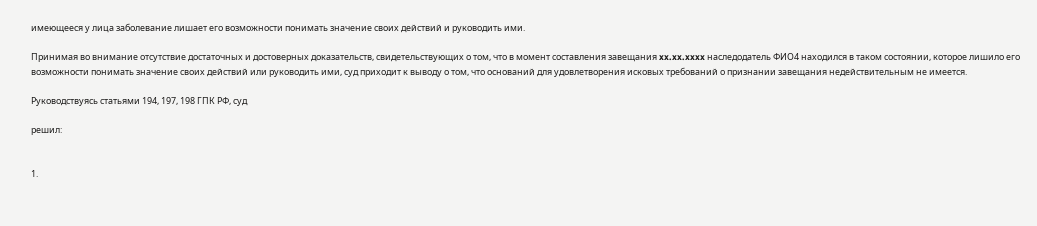имеющееся у лица заболевание лишает его возможности понимать значение своих действий и руководить ими.

Принимая во внимание отсутствие достаточных и достоверных доказательств, свидетельствующих о том, что в момент составления завещания xx.xx.xxxx наследодатель ФИО4 находился в таком состоянии, которое лишило его возможности понимать значение своих действий или руководить ими, суд приходит к выводу о том, что оснований для удовлетворения исковых требований о признании завещания недействительным не имеется.

Руководствуясь статьями 194, 197, 198 ГПК РФ, суд

решил:


1.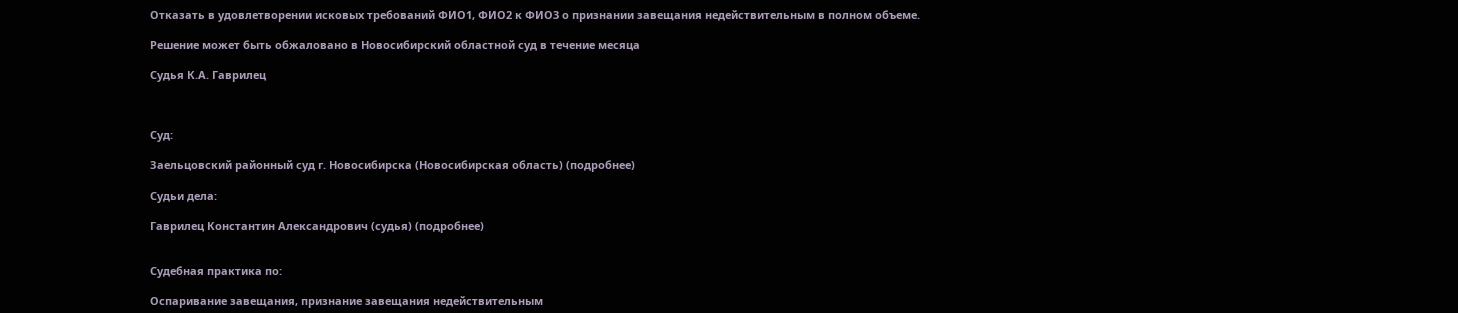Отказать в удовлетворении исковых требований ФИО1, ФИО2 к ФИО3 о признании завещания недействительным в полном объеме.

Решение может быть обжаловано в Новосибирский областной суд в течение месяца

Судья К.А. Гаврилец



Суд:

Заельцовский районный суд г. Новосибирска (Новосибирская область) (подробнее)

Судьи дела:

Гаврилец Константин Александрович (судья) (подробнее)


Судебная практика по:

Оспаривание завещания, признание завещания недействительным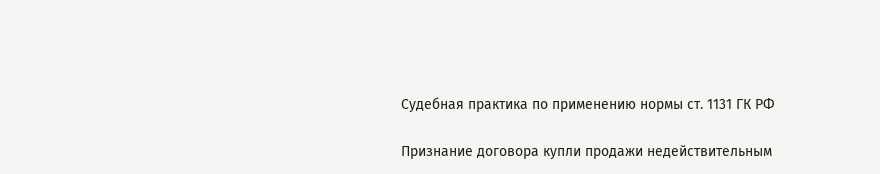Судебная практика по применению нормы ст. 1131 ГК РФ

Признание договора купли продажи недействительным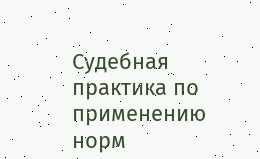Судебная практика по применению норм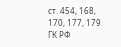ст. 454, 168, 170, 177, 179 ГК РФ